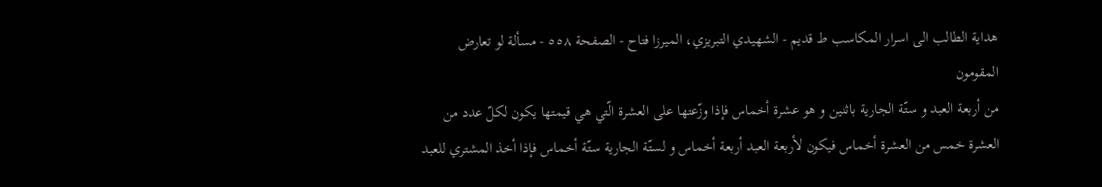هداية الطالب الى اسرار المكاسب ط قديم - الشهيدي التبريزي، الميرزا فتاح - الصفحة ٥٥٨ - مسألة لو تعارض المقومون
من أربعة العبد و ستّة الجارية باثنين و هو عشرة أخماس فإذا وزّعتها على العشرة الّتي هي قيمتها يكون لكلّ عدد من العشرة خمس من العشرة أخماس فيكون لأربعة العبد أربعة أخماس و لستّة الجارية ستّة أخماس فإذا أخذ المشتري للعبد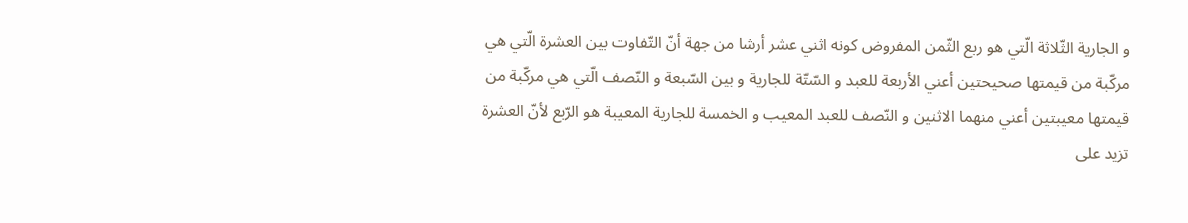و الجارية الثّلاثة الّتي هو ربع الثّمن المفروض كونه اثني عشر أرشا من جهة أنّ التّفاوت بين العشرة الّتي هي مركّبة من قيمتها صحيحتين أعني الأربعة للعبد و السّتّة للجارية و بين السّبعة و النّصف الّتي هي مركّبة من قيمتها معيبتين أعني منهما الاثنين و النّصف للعبد المعيب و الخمسة للجارية المعيبة هو الرّبع لأنّ العشرة تزيد على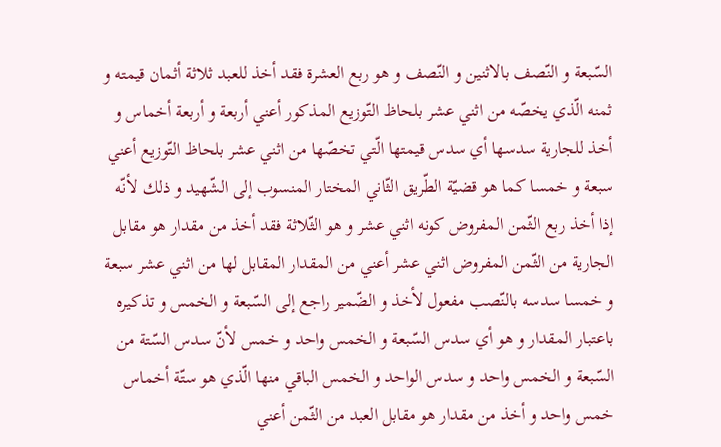السّبعة و النّصف بالاثنين و النّصف و هو ربع العشرة فقد أخذ للعبد ثلاثة أثمان قيمته و ثمنه الّذي يخصّه من اثني عشر بلحاظ التّوزيع المذكور أعني أربعة و أربعة أخماس و أخذ للجارية سدسها أي سدس قيمتها الّتي تخصّها من اثني عشر بلحاظ التّوزيع أعني سبعة و خمسا كما هو قضيّة الطّريق الثّاني المختار المنسوب إلى الشّهيد و ذلك لأنّه إذا أخذ ربع الثّمن المفروض كونه اثني عشر و هو الثّلاثة فقد أخذ من مقدار هو مقابل الجارية من الثّمن المفروض اثني عشر أعني من المقدار المقابل لها من اثني عشر سبعة و خمسا سدسه بالنّصب مفعول لأخذ و الضّمير راجع إلى السّبعة و الخمس و تذكيره باعتبار المقدار و هو أي سدس السّبعة و الخمس واحد و خمس لأنّ سدس السّتة من السّبعة و الخمس واحد و سدس الواحد و الخمس الباقي منها الّذي هو ستّة أخماس خمس واحد و أخذ من مقدار هو مقابل العبد من الثّمن أعني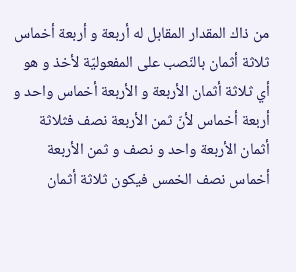من ذاك المقدار المقابل له أربعة و أربعة أخماس ثلاثة أثمان بالنّصب على المفعوليّة لأخذ و هو أي ثلاثة أثمان الأربعة و الأربعة أخماس واحد و أربعة أخماس لأنّ ثمن الأربعة نصف فثلاثة أثمان الأربعة واحد و نصف و ثمن الأربعة أخماس نصف الخمس فيكون ثلاثة أثمان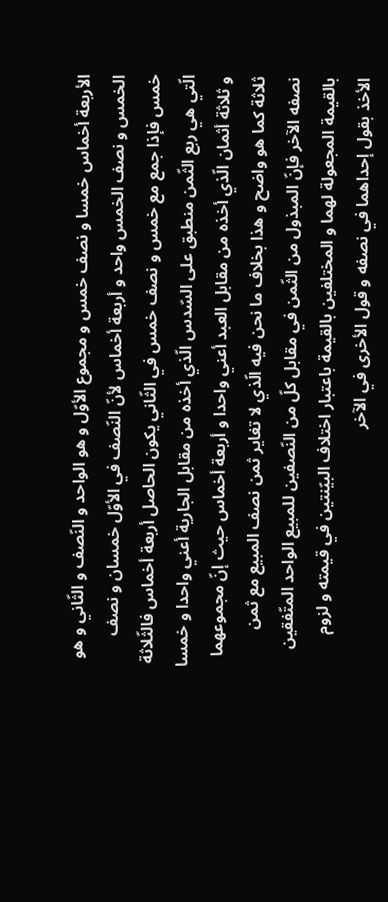الأربعة أخماس خمسا و نصف خمس و مجموع الأوّل و هو الواحد و النّصف و الثّاني و هو الخمس و نصف الخمس واحد و أربعة أخماس لأنّ النّصف في الأوّل خمسان و نصف خمس فإذا جمع مع خمس و نصف خمس في الثّاني يكون الحاصل أربعة أخماس فالثّلاثة الّتي هي ربع الثّمن منطبق على السّدس الّذي أخذه من مقابل الجارية أعني واحدا و خمسا و ثلاثة أثمان الّذي أخذه من مقابل العبد أعني واحدا و أربعة أخماس حيث إنّ مجموعهما ثلاثة كما هو واضح و هذا بخلاف ما نحن فيه الّذي لا تغاير ثمن نصف المبيع مع ثمن نصفه الآخر فإنّ المبذول من الثّمن في مقابل كلّ من النّصفين للمبيع الواحد المتّفقين بالقيمة المجعولة لهما و المختلفين بالقيمة باعتبار اختلاف البيّنتين في قيمته و لزوم الأخذ بقول إحداهما في نصفه و قول الأخرى في الآخر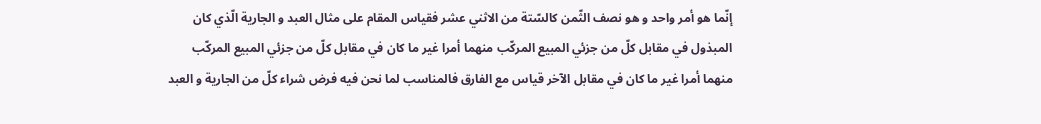إنّما هو أمر واحد و هو نصف الثّمن كالسّتة من الاثني عشر فقياس المقام على مثال العبد و الجارية الّذي كان المبذول في مقابل كلّ من جزئي المبيع المركّب منهما أمرا غير ما كان في مقابل كلّ من جزئي المبيع المركّب منهما أمرا غير ما كان في مقابل الآخر قياس مع الفارق فالمناسب لما نحن فيه فرض شراء كلّ من الجارية و العبد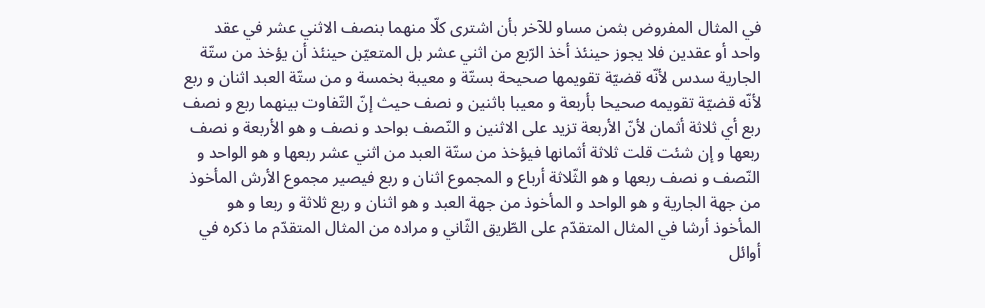في المثال المفروض بثمن مساو للآخر بأن اشترى كلّا منهما بنصف الاثني عشر في عقد واحد أو عقدين فلا يجوز حينئذ أخذ الرّبع من اثني عشر بل المتعيّن حينئذ أن يؤخذ من ستّة الجارية سدس لأنّه قضيّة تقويمها صحيحة بستّة و معيبة بخمسة و من ستّة العبد اثنان و ربع لأنّه قضيّة تقويمه صحيحا بأربعة و معيبا باثنين و نصف حيث إنّ التّفاوت بينهما ربع و نصف ربع أي ثلاثة أثمان لأنّ الأربعة تزيد على الاثنين و النّصف بواحد و نصف و هو الأربعة و نصف ربعها و إن شئت قلت ثلاثة أثمانها فيؤخذ من ستّة العبد من اثني عشر ربعها و هو الواحد و النّصف و نصف ربعها و هو الثّلاثة أرباع و المجموع اثنان و ربع فيصير مجموع الأرش المأخوذ من جهة الجارية و هو الواحد و المأخوذ من جهة العبد و هو اثنان و ربع ثلاثة و ربعا و هو المأخوذ أرشا في المثال المتقدّم على الطّريق الثّاني و مراده من المثال المتقدّم ما ذكره في أوائل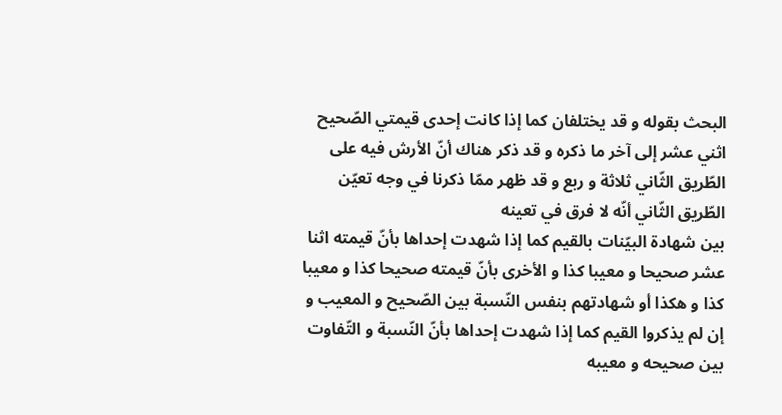البحث بقوله و قد يختلفان كما إذا كانت إحدى قيمتي الصّحيح اثني عشر إلى آخر ما ذكره و قد ذكر هناك أنّ الأرش فيه على الطّريق الثّاني ثلاثة و ربع و قد ظهر ممّا ذكرنا في وجه تعيّن الطّريق الثّاني أنّه لا فرق في تعينه
بين شهادة البيّنات بالقيم كما إذا شهدت إحداها بأنّ قيمته اثنا عشر صحيحا و معيبا كذا و الأخرى بأنّ قيمته صحيحا كذا و معيبا كذا و هكذا أو شهادتهم بنفس النّسبة بين الصّحيح و المعيب و إن لم يذكروا القيم كما إذا شهدت إحداها بأنّ النّسبة و التّفاوت بين صحيحه و معيبه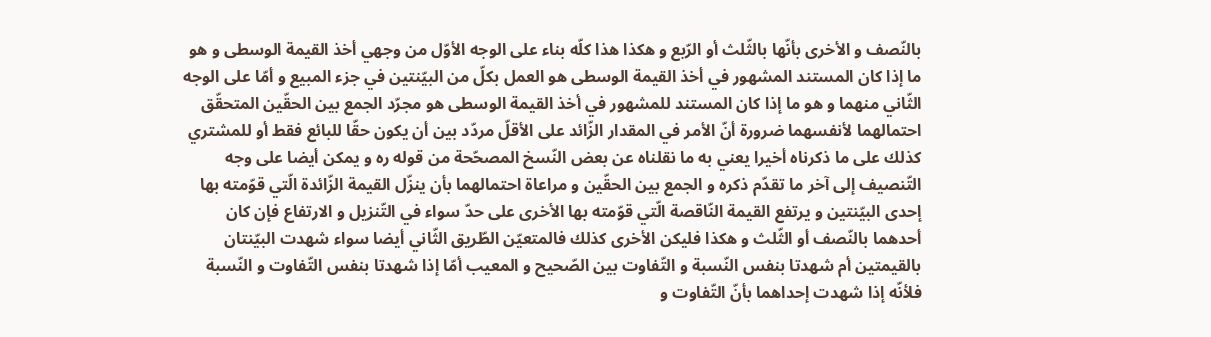بالنّصف و الأخرى بأنّها بالثّلث أو الرّبع و هكذا هذا كلّه بناء على الوجه الأوّل من وجهي أخذ القيمة الوسطى و هو ما إذا كان المستند المشهور في أخذ القيمة الوسطى هو العمل بكلّ من البيّنتين في جزء المبيع و أمّا على الوجه الثّاني منهما و هو ما إذا كان المستند للمشهور في أخذ القيمة الوسطى هو مجرّد الجمع بين الحقّين المتحقّق احتمالهما لأنفسهما ضرورة أنّ الأمر في المقدار الزّائد على الأقلّ مردّد بين أن يكون حقّا للبائع فقط أو للمشتري كذلك على ما ذكرناه أخيرا يعني به ما نقلناه عن بعض النّسخ المصحّحة من قوله ره و يمكن أيضا على وجه التّنصيف إلى آخر ما تقدّم ذكره و الجمع بين الحقّين و مراعاة احتمالهما بأن ينزّل القيمة الزّائدة الّتي قوّمته بها إحدى البيّنتين و يرتفع القيمة النّاقصة الّتي قوّمته بها الأخرى على حدّ سواء في التّنزيل و الارتفاع فإن كان أحدهما بالنّصف أو الثّلث و هكذا فليكن الأخرى كذلك فالمتعيّن الطّريق الثّاني أيضا سواء شهدت البيّنتان بالقيمتين أم شهدتا بنفس النّسبة و التّفاوت بين الصّحيح و المعيب أمّا إذا شهدتا بنفس التّفاوت و النّسبة فلأنّه إذا شهدت إحداهما بأنّ التّفاوت و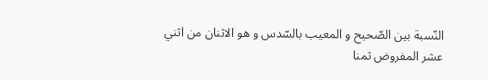النّسبة بين الصّحيح و المعيب بالسّدس و هو الاثنان من اثني عشر المفروض ثمنا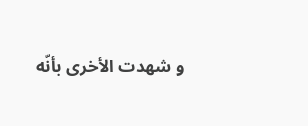و شهدت الأخرى بأنّه